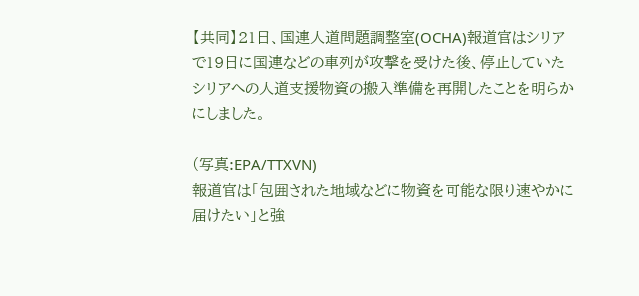【共同】21日、国連人道問題調整室(OCHA)報道官はシリアで19日に国連などの車列が攻撃を受けた後、停止していたシリアへの人道支援物資の搬入準備を再開したことを明らかにしました。

(写真:EPA/TTXVN)
報道官は「包囲された地域などに物資を可能な限り速やかに届けたい」と強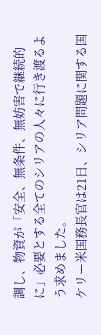調し、物資が「安全、無条件、無妨害で継続的に」必要とする全てのシリアの人々に行き渡るよう求めました。
ケリー米国務長官は21日、シリア問題に関する国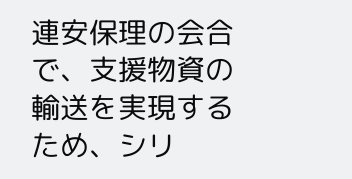連安保理の会合で、支援物資の輸送を実現するため、シリ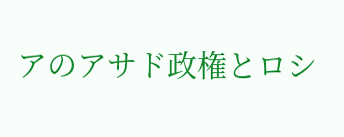アのアサド政権とロシ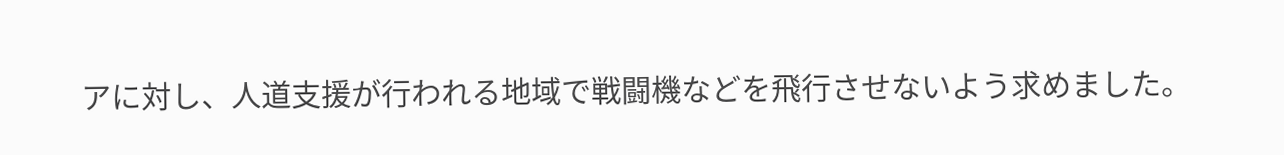アに対し、人道支援が行われる地域で戦闘機などを飛行させないよう求めました。